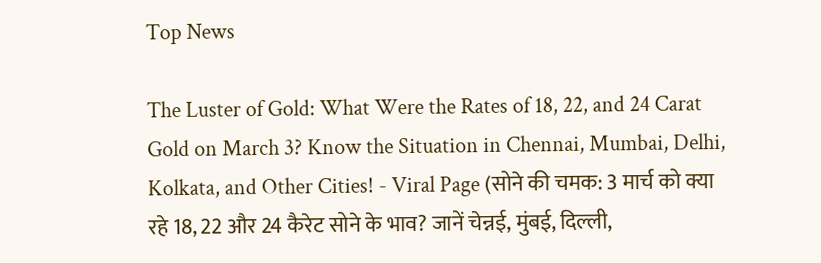Top News

The Luster of Gold: What Were the Rates of 18, 22, and 24 Carat Gold on March 3? Know the Situation in Chennai, Mumbai, Delhi, Kolkata, and Other Cities! - Viral Page (सोने की चमक: 3 मार्च को क्या रहे 18, 22 और 24 कैरेट सोने के भाव? जानें चेन्नई, मुंबई, दिल्ली,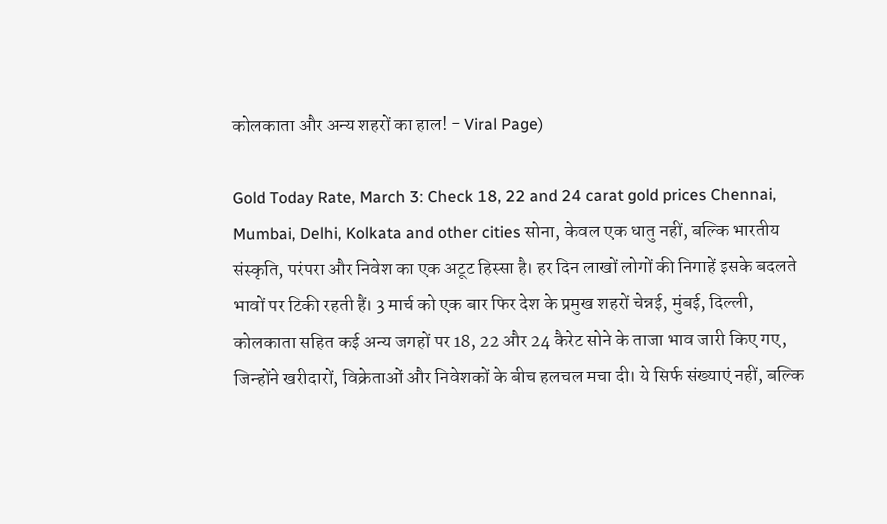कोलकाता और अन्य शहरों का हाल! - Viral Page)

Gold Today Rate, March 3: Check 18, 22 and 24 carat gold prices Chennai, Mumbai, Delhi, Kolkata and other cities सोना, केवल एक धातु नहीं, बल्कि भारतीय संस्कृति, परंपरा और निवेश का एक अटूट हिस्सा है। हर दिन लाखों लोगों की निगाहें इसके बदलते भावों पर टिकी रहती हैं। 3 मार्च को एक बार फिर देश के प्रमुख शहरों चेन्नई, मुंबई, दिल्ली, कोलकाता सहित कई अन्य जगहों पर 18, 22 और 24 कैरेट सोने के ताजा भाव जारी किए गए, जिन्होंने खरीदारों, विक्रेताओं और निवेशकों के बीच हलचल मचा दी। ये सिर्फ संख्याएं नहीं, बल्कि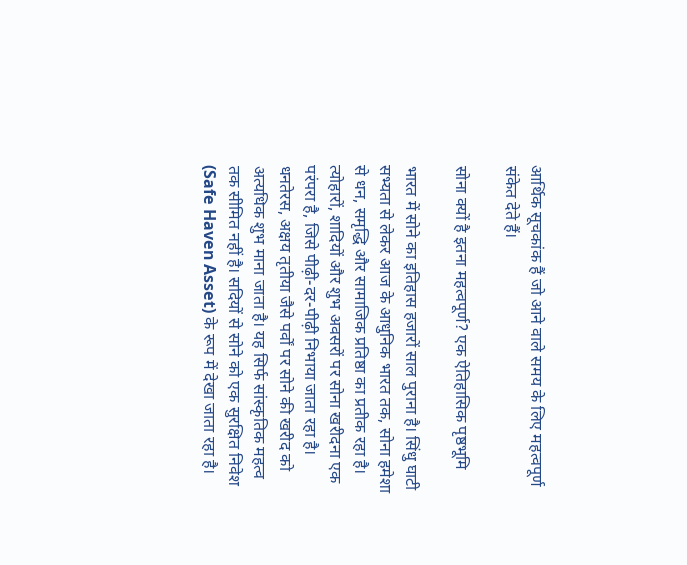आर्थिक सूचकांक हैं जो आने वाले समय के लिए महत्वपूर्ण संकेत देते हैं।

सोना क्यों है इतना महत्वपूर्ण? एक ऐतिहासिक पृष्ठभूमि

भारत में सोने का इतिहास हजारों साल पुराना है। सिंधु घाटी सभ्यता से लेकर आज के आधुनिक भारत तक, सोना हमेशा से धन, समृद्धि और सामाजिक प्रतिष्ठा का प्रतीक रहा है। त्योहारों, शादियों और शुभ अवसरों पर सोना खरीदना एक परंपरा है, जिसे पीढ़ी-दर-पीढ़ी निभाया जाता रहा है। धनतेरस, अक्षय तृतीया जैसे पर्वों पर सोने की खरीद को अत्यधिक शुभ माना जाता है। यह सिर्फ सांस्कृतिक महत्व तक सीमित नहीं है। सदियों से सोने को एक सुरक्षित निवेश (Safe Haven Asset) के रूप में देखा जाता रहा है।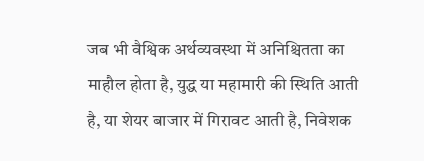जब भी वैश्विक अर्थव्यवस्था में अनिश्चितता का माहौल होता है, युद्ध या महामारी की स्थिति आती है, या शेयर बाजार में गिरावट आती है, निवेशक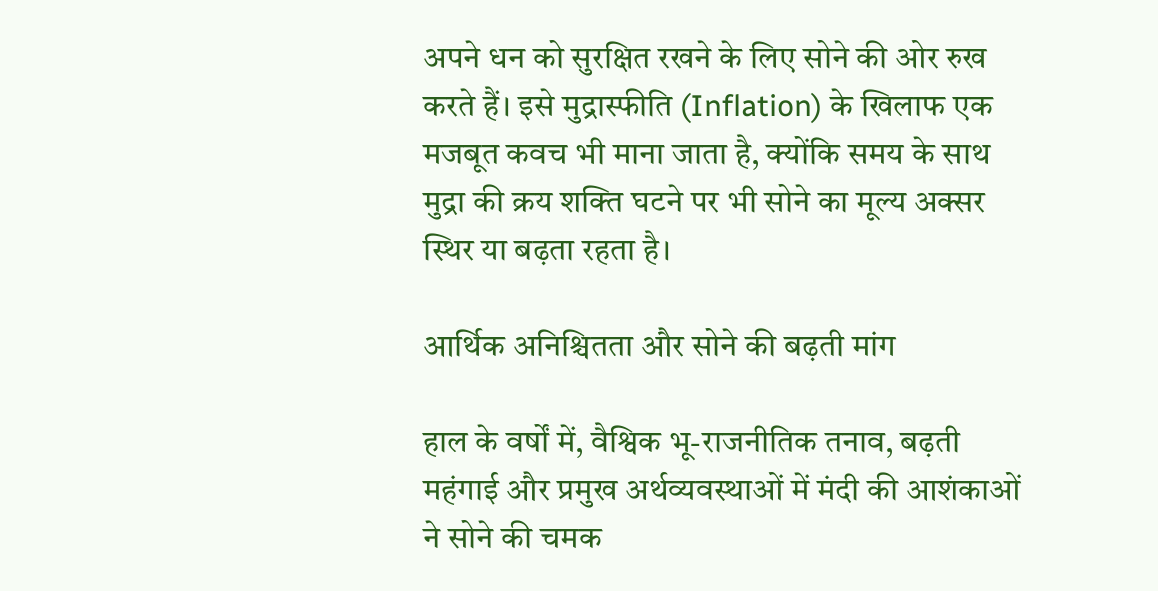अपने धन को सुरक्षित रखने के लिए सोने की ओर रुख करते हैं। इसे मुद्रास्फीति (Inflation) के खिलाफ एक मजबूत कवच भी माना जाता है, क्योंकि समय के साथ मुद्रा की क्रय शक्ति घटने पर भी सोने का मूल्य अक्सर स्थिर या बढ़ता रहता है।

आर्थिक अनिश्चितता और सोने की बढ़ती मांग

हाल के वर्षों में, वैश्विक भू-राजनीतिक तनाव, बढ़ती महंगाई और प्रमुख अर्थव्यवस्थाओं में मंदी की आशंकाओं ने सोने की चमक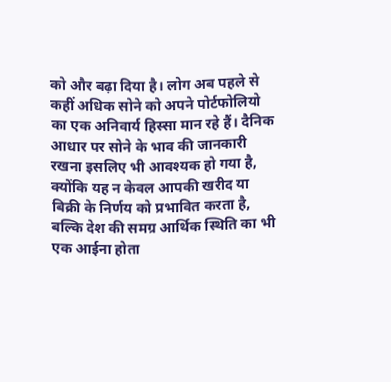को और बढ़ा दिया है। लोग अब पहले से कहीं अधिक सोने को अपने पोर्टफोलियो का एक अनिवार्य हिस्सा मान रहे हैं। दैनिक आधार पर सोने के भाव की जानकारी रखना इसलिए भी आवश्यक हो गया है, क्योंकि यह न केवल आपकी खरीद या बिक्री के निर्णय को प्रभावित करता है, बल्कि देश की समग्र आर्थिक स्थिति का भी एक आईना होता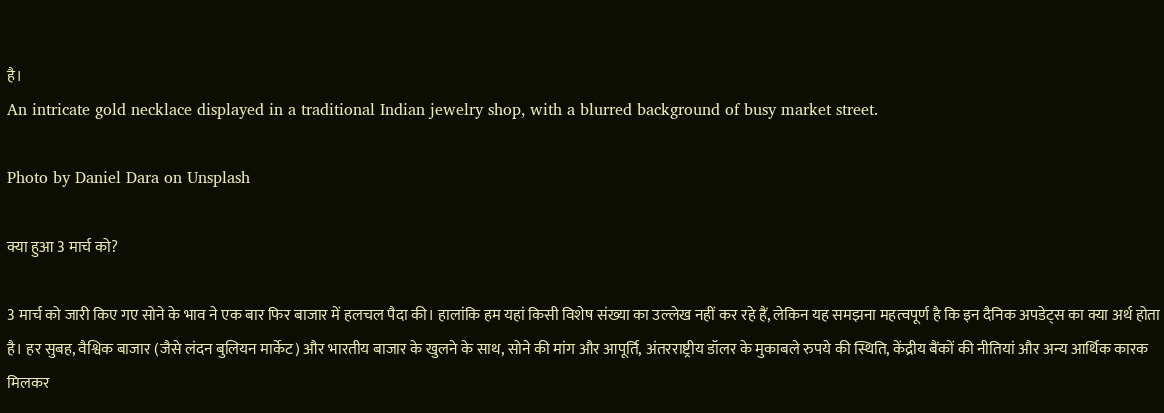है।
An intricate gold necklace displayed in a traditional Indian jewelry shop, with a blurred background of busy market street.

Photo by Daniel Dara on Unsplash

क्या हुआ 3 मार्च को?

3 मार्च को जारी किए गए सोने के भाव ने एक बार फिर बाजार में हलचल पैदा की। हालांकि हम यहां किसी विशेष संख्या का उल्लेख नहीं कर रहे हैं, लेकिन यह समझना महत्वपूर्ण है कि इन दैनिक अपडेट्स का क्या अर्थ होता है। हर सुबह, वैश्विक बाजार (जैसे लंदन बुलियन मार्केट) और भारतीय बाजार के खुलने के साथ, सोने की मांग और आपूर्ति, अंतरराष्ट्रीय डॉलर के मुकाबले रुपये की स्थिति, केंद्रीय बैंकों की नीतियां और अन्य आर्थिक कारक मिलकर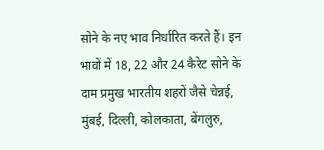सोने के नए भाव निर्धारित करते हैं। इन भावों में 18, 22 और 24 कैरेट सोने के दाम प्रमुख भारतीय शहरों जैसे चेन्नई, मुंबई, दिल्ली, कोलकाता, बेंगलुरु,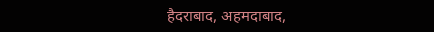हैदराबाद, अहमदाबाद,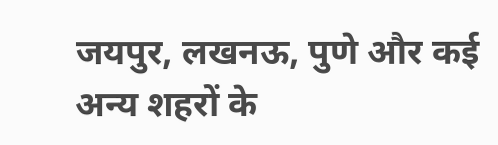जयपुर, लखनऊ, पुणे और कई अन्य शहरों के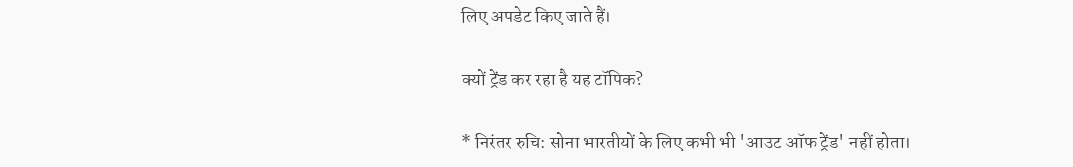लिए अपडेट किए जाते हैं।

क्यों ट्रेंड कर रहा है यह टॉपिक?

* निरंतर रुचि: सोना भारतीयों के लिए कभी भी 'आउट ऑफ ट्रेंड' नहीं होता।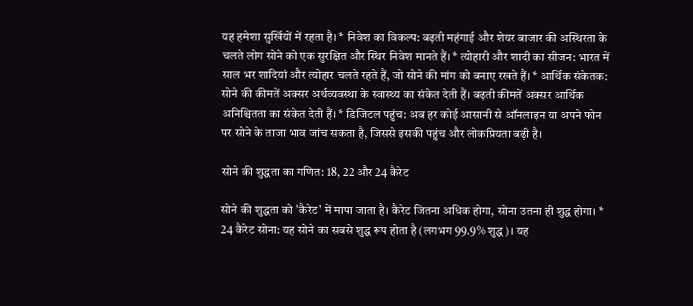यह हमेशा सुर्खियों में रहता है। * निवेश का विकल्प: बढ़ती महंगाई और शेयर बाजार की अस्थिरता के चलते लोग सोने को एक सुरक्षित और स्थिर निवेश मानते हैं। * त्योहारी और शादी का सीजन: भारत में साल भर शादियां और त्योहार चलते रहते हैं, जो सोने की मांग को बनाए रखते हैं। * आर्थिक संकेतक: सोने की कीमतें अक्सर अर्थव्यवस्था के स्वास्थ्य का संकेत देती हैं। बढ़ती कीमतें अक्सर आर्थिक अनिश्चितता का संकेत देती हैं। * डिजिटल पहुंच: अब हर कोई आसानी से ऑनलाइन या अपने फोन पर सोने के ताजा भाव जांच सकता है, जिससे इसकी पहुंच और लोकप्रियता बढ़ी है।

सोने की शुद्धता का गणित: 18, 22 और 24 कैरेट

सोने की शुद्धता को 'कैरेट' में मापा जाता है। कैरेट जितना अधिक होगा, सोना उतना ही शुद्ध होगा। * 24 कैरेट सोना: यह सोने का सबसे शुद्ध रूप होता है (लगभग 99.9% शुद्ध)। यह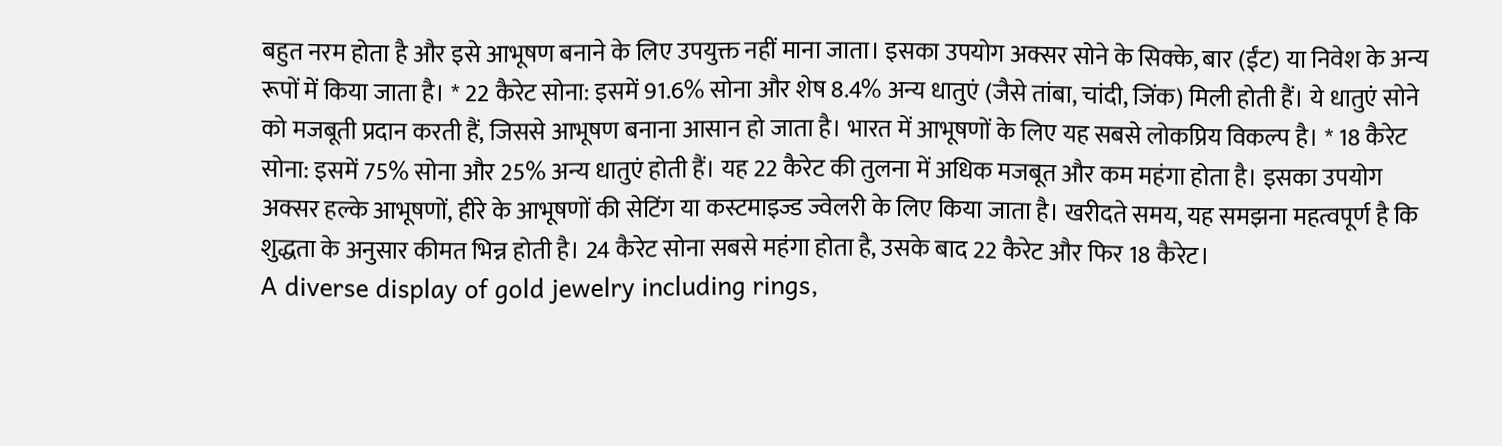बहुत नरम होता है और इसे आभूषण बनाने के लिए उपयुक्त नहीं माना जाता। इसका उपयोग अक्सर सोने के सिक्के, बार (ईंट) या निवेश के अन्य रूपों में किया जाता है। * 22 कैरेट सोना: इसमें 91.6% सोना और शेष 8.4% अन्य धातुएं (जैसे तांबा, चांदी, जिंक) मिली होती हैं। ये धातुएं सोने को मजबूती प्रदान करती हैं, जिससे आभूषण बनाना आसान हो जाता है। भारत में आभूषणों के लिए यह सबसे लोकप्रिय विकल्प है। * 18 कैरेट सोना: इसमें 75% सोना और 25% अन्य धातुएं होती हैं। यह 22 कैरेट की तुलना में अधिक मजबूत और कम महंगा होता है। इसका उपयोग अक्सर हल्के आभूषणों, हीरे के आभूषणों की सेटिंग या कस्टमाइज्ड ज्वेलरी के लिए किया जाता है। खरीदते समय, यह समझना महत्वपूर्ण है कि शुद्धता के अनुसार कीमत भिन्न होती है। 24 कैरेट सोना सबसे महंगा होता है, उसके बाद 22 कैरेट और फिर 18 कैरेट।
A diverse display of gold jewelry including rings,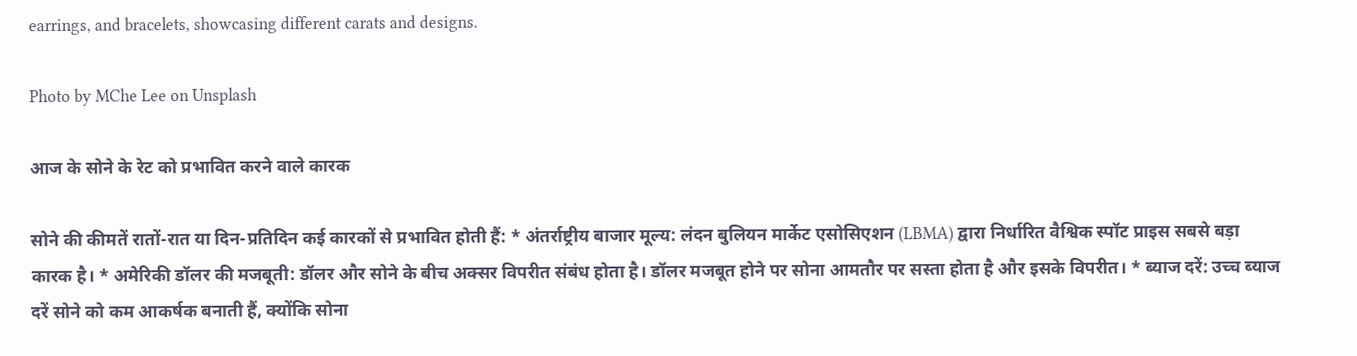earrings, and bracelets, showcasing different carats and designs.

Photo by MChe Lee on Unsplash

आज के सोने के रेट को प्रभावित करने वाले कारक

सोने की कीमतें रातों-रात या दिन-प्रतिदिन कई कारकों से प्रभावित होती हैं: * अंतर्राष्ट्रीय बाजार मूल्य: लंदन बुलियन मार्केट एसोसिएशन (LBMA) द्वारा निर्धारित वैश्विक स्पॉट प्राइस सबसे बड़ा कारक है। * अमेरिकी डॉलर की मजबूती: डॉलर और सोने के बीच अक्सर विपरीत संबंध होता है। डॉलर मजबूत होने पर सोना आमतौर पर सस्ता होता है और इसके विपरीत। * ब्याज दरें: उच्च ब्याज दरें सोने को कम आकर्षक बनाती हैं, क्योंकि सोना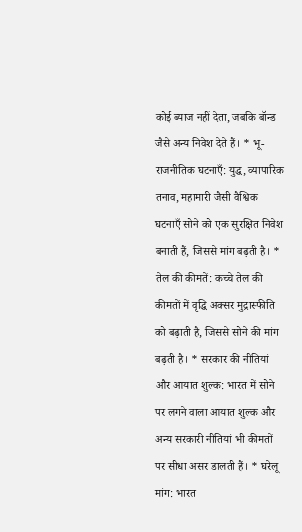कोई ब्याज नहीं देता, जबकि बॉन्ड जैसे अन्य निवेश देते हैं। * भू-राजनीतिक घटनाएँ: युद्ध, व्यापारिक तनाव, महामारी जैसी वैश्विक घटनाएँ सोने को एक सुरक्षित निवेश बनाती हैं, जिससे मांग बढ़ती है। * तेल की कीमतें: कच्चे तेल की कीमतों में वृद्धि अक्सर मुद्रास्फीति को बढ़ाती है, जिससे सोने की मांग बढ़ती है। * सरकार की नीतियां और आयात शुल्क: भारत में सोने पर लगने वाला आयात शुल्क और अन्य सरकारी नीतियां भी कीमतों पर सीधा असर डालती हैं। * घरेलू मांग: भारत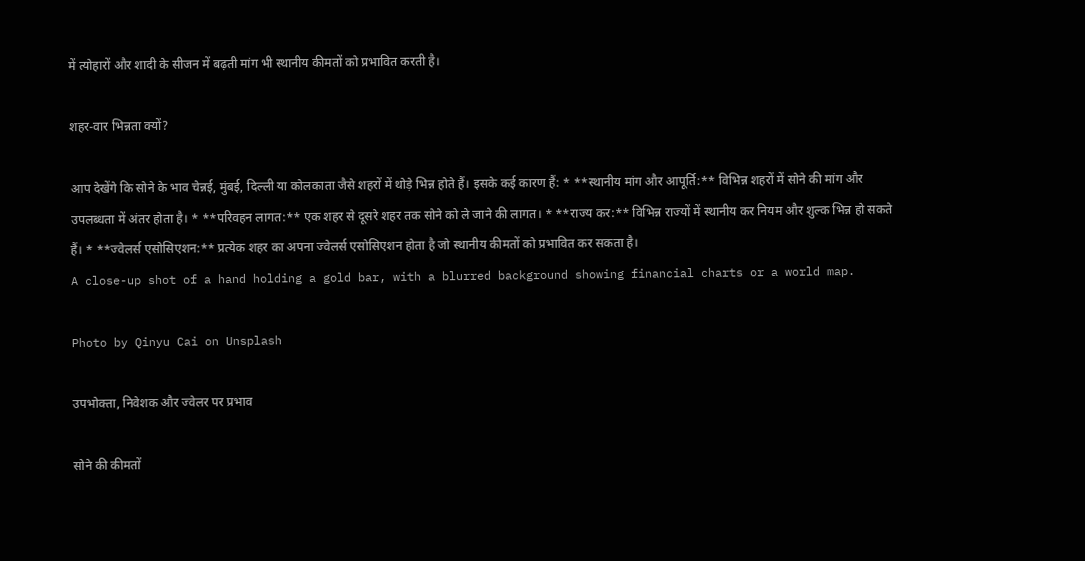में त्योहारों और शादी के सीजन में बढ़ती मांग भी स्थानीय कीमतों को प्रभावित करती है।

शहर-वार भिन्नता क्यों?

आप देखेंगे कि सोने के भाव चेन्नई, मुंबई, दिल्ली या कोलकाता जैसे शहरों में थोड़े भिन्न होते हैं। इसके कई कारण हैं: * **स्थानीय मांग और आपूर्ति:** विभिन्न शहरों में सोने की मांग और उपलब्धता में अंतर होता है। * **परिवहन लागत:** एक शहर से दूसरे शहर तक सोने को ले जाने की लागत। * **राज्य कर:** विभिन्न राज्यों में स्थानीय कर नियम और शुल्क भिन्न हो सकते हैं। * **ज्वेलर्स एसोसिएशन:** प्रत्येक शहर का अपना ज्वेलर्स एसोसिएशन होता है जो स्थानीय कीमतों को प्रभावित कर सकता है।
A close-up shot of a hand holding a gold bar, with a blurred background showing financial charts or a world map.

Photo by Qinyu Cai on Unsplash

उपभोक्ता, निवेशक और ज्वेलर पर प्रभाव

सोने की कीमतों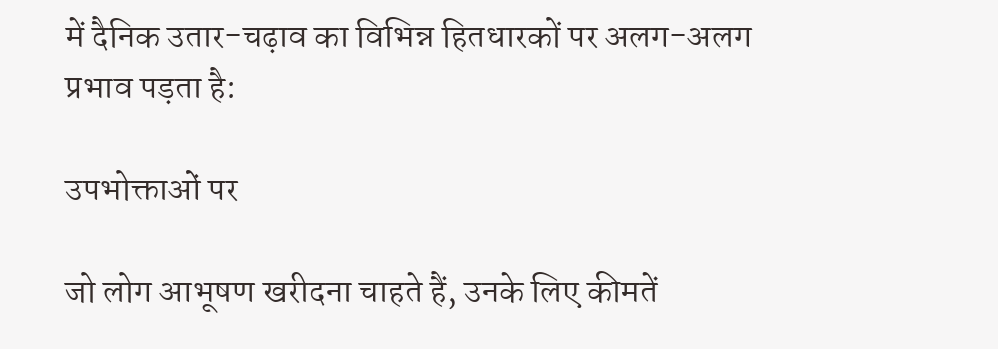में दैनिक उतार-चढ़ाव का विभिन्न हितधारकों पर अलग-अलग प्रभाव पड़ता है:

उपभोक्ताओं पर

जो लोग आभूषण खरीदना चाहते हैं, उनके लिए कीमतें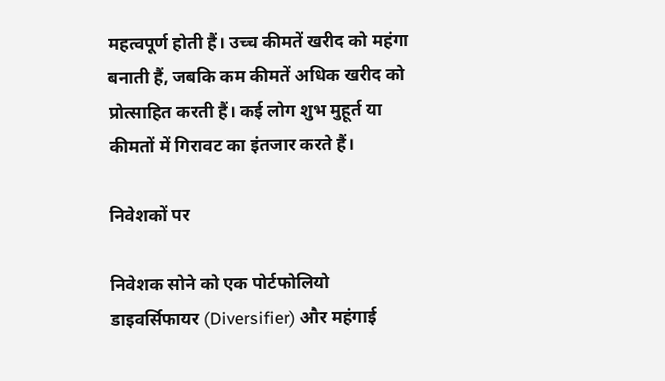महत्वपूर्ण होती हैं। उच्च कीमतें खरीद को महंगा बनाती हैं, जबकि कम कीमतें अधिक खरीद को प्रोत्साहित करती हैं। कई लोग शुभ मुहूर्त या कीमतों में गिरावट का इंतजार करते हैं।

निवेशकों पर

निवेशक सोने को एक पोर्टफोलियो डाइवर्सिफायर (Diversifier) और महंगाई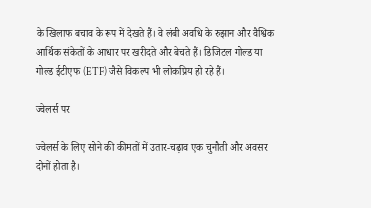के खिलाफ बचाव के रूप में देखते हैं। वे लंबी अवधि के रुझान और वैश्विक आर्थिक संकेतों के आधार पर खरीदते और बेचते हैं। डिजिटल गोल्ड या गोल्ड ईटीएफ (ETF) जैसे विकल्प भी लोकप्रिय हो रहे हैं।

ज्वेलर्स पर

ज्वेलर्स के लिए सोने की कीमतों में उतार-चढ़ाव एक चुनौती और अवसर दोनों होता है।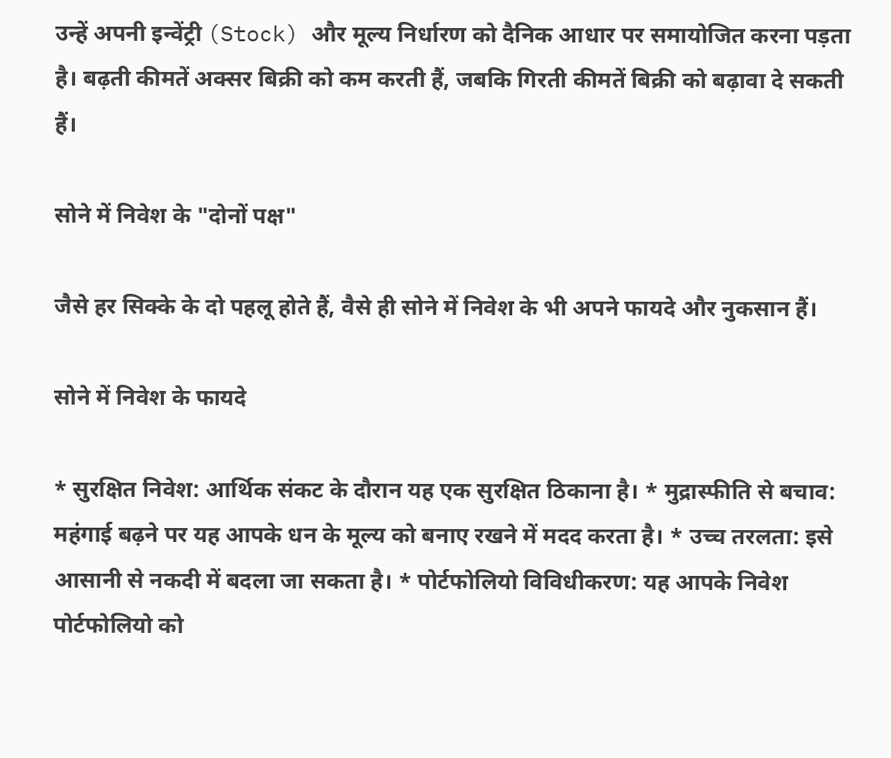उन्हें अपनी इन्वेंट्री (Stock) और मूल्य निर्धारण को दैनिक आधार पर समायोजित करना पड़ता है। बढ़ती कीमतें अक्सर बिक्री को कम करती हैं, जबकि गिरती कीमतें बिक्री को बढ़ावा दे सकती हैं।

सोने में निवेश के "दोनों पक्ष"

जैसे हर सिक्के के दो पहलू होते हैं, वैसे ही सोने में निवेश के भी अपने फायदे और नुकसान हैं।

सोने में निवेश के फायदे

* सुरक्षित निवेश: आर्थिक संकट के दौरान यह एक सुरक्षित ठिकाना है। * मुद्रास्फीति से बचाव: महंगाई बढ़ने पर यह आपके धन के मूल्य को बनाए रखने में मदद करता है। * उच्च तरलता: इसे आसानी से नकदी में बदला जा सकता है। * पोर्टफोलियो विविधीकरण: यह आपके निवेश पोर्टफोलियो को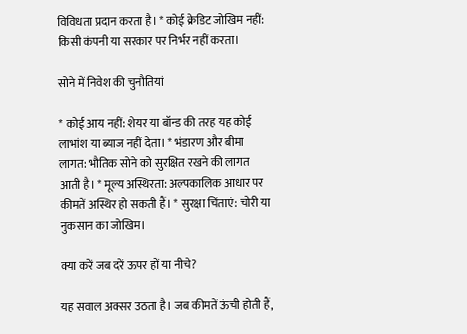विविधता प्रदान करता है। * कोई क्रेडिट जोखिम नहीं: किसी कंपनी या सरकार पर निर्भर नहीं करता।

सोने में निवेश की चुनौतियां

* कोई आय नहीं: शेयर या बॉन्ड की तरह यह कोई लाभांश या ब्याज नहीं देता। * भंडारण और बीमा लागत: भौतिक सोने को सुरक्षित रखने की लागत आती है। * मूल्य अस्थिरता: अल्पकालिक आधार पर कीमतें अस्थिर हो सकती हैं। * सुरक्षा चिंताएं: चोरी या नुकसान का जोखिम।

क्या करें जब दरें ऊपर हों या नीचे?

यह सवाल अक्सर उठता है। जब कीमतें ऊंची होती हैं,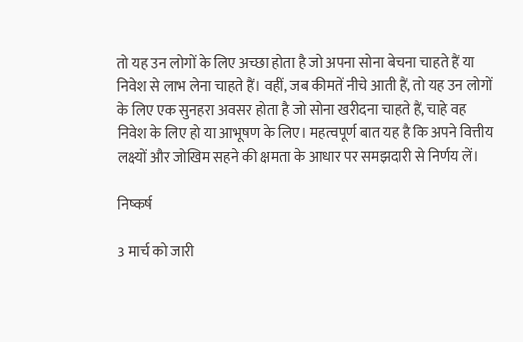तो यह उन लोगों के लिए अच्छा होता है जो अपना सोना बेचना चाहते हैं या निवेश से लाभ लेना चाहते हैं। वहीं, जब कीमतें नीचे आती हैं, तो यह उन लोगों के लिए एक सुनहरा अवसर होता है जो सोना खरीदना चाहते हैं, चाहे वह निवेश के लिए हो या आभूषण के लिए। महत्वपूर्ण बात यह है कि अपने वित्तीय लक्ष्यों और जोखिम सहने की क्षमता के आधार पर समझदारी से निर्णय लें।

निष्कर्ष

3 मार्च को जारी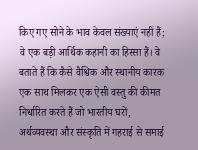किए गए सोने के भाव केवल संख्याएं नहीं हैं; वे एक बड़ी आर्थिक कहानी का हिस्सा हैं। वे बताते हैं कि कैसे वैश्विक और स्थानीय कारक एक साथ मिलकर एक ऐसी वस्तु की कीमत निर्धारित करते हैं जो भारतीय घरों, अर्थव्यवस्था और संस्कृति में गहराई से समाई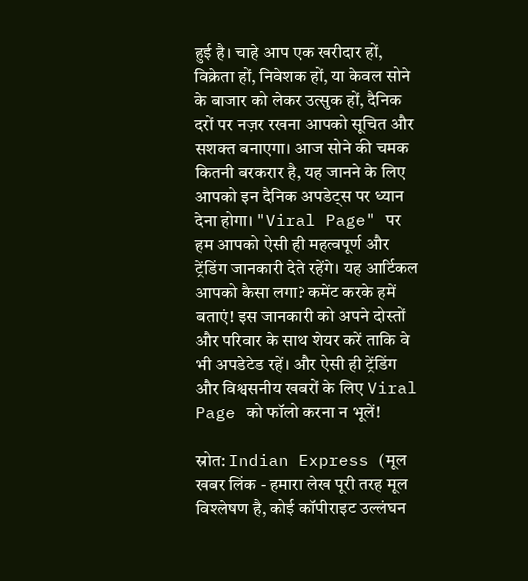हुई है। चाहे आप एक खरीदार हों, विक्रेता हों, निवेशक हों, या केवल सोने के बाजार को लेकर उत्सुक हों, दैनिक दरों पर नज़र रखना आपको सूचित और सशक्त बनाएगा। आज सोने की चमक कितनी बरकरार है, यह जानने के लिए आपको इन दैनिक अपडेट्स पर ध्यान देना होगा। "Viral Page" पर हम आपको ऐसी ही महत्वपूर्ण और ट्रेंडिंग जानकारी देते रहेंगे। यह आर्टिकल आपको कैसा लगा? कमेंट करके हमें बताएं! इस जानकारी को अपने दोस्तों और परिवार के साथ शेयर करें ताकि वे भी अपडेटेड रहें। और ऐसी ही ट्रेंडिंग और विश्वसनीय खबरों के लिए Viral Page को फॉलो करना न भूलें!

स्रोत: Indian Express (मूल खबर लिंक - हमारा लेख पूरी तरह मूल विश्लेषण है, कोई कॉपीराइट उल्लंघन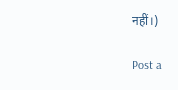नहीं।)

Post a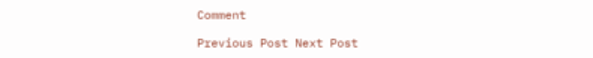Comment

Previous Post Next Post